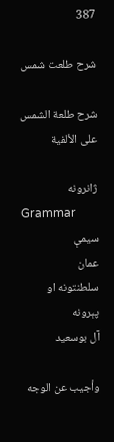387

شرح طلعت شمس

شرح طلعة الشمس على الألفية

ژانرونه
Grammar
سیمې
عمان
سلطنتونه او پېرونه
آل بوسعيد

وأجيب عن الوجه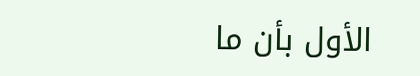الأول بأن ما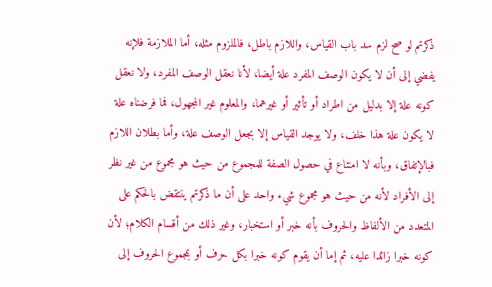ذكرتم لو صح لزم سد باب القياس، واللازم باطل، فالملزوم مثله، أما الملازمة فلإنه يفضي إلى أن لا يكون الوصف المفرد علة أيضا، لأنا نعقل الوصف المفرد، ولا نعقل كونه علة إلا بدليل من اطراد أو تأثير أو غيرهما، والمعلوم غير المجهول، فما فرضناه علة لا يكون علة هذا خلف، ولا يوجد القياس إلا بجعل الوصف علة، وأما بطلان اللازم فبالإتفاق، وبأنه لا امتناع في حصول الصفة للمجموع من حيث هو مجموع من غير نظر إلى الأفراد لأنه من حيث هو مجموع شيء واحد على أن ما ذكرتم ينتقض بالحكم على المتعدد من الألفاظ والحروف بأنه خبر أو استخبار، وغير ذلك من أقسام الكلام؛ لأن كونه خبرا زائدا عليه، ثم إما أن يقوم كونه خبرا بكل حرف أو بمجموع الحروف إلى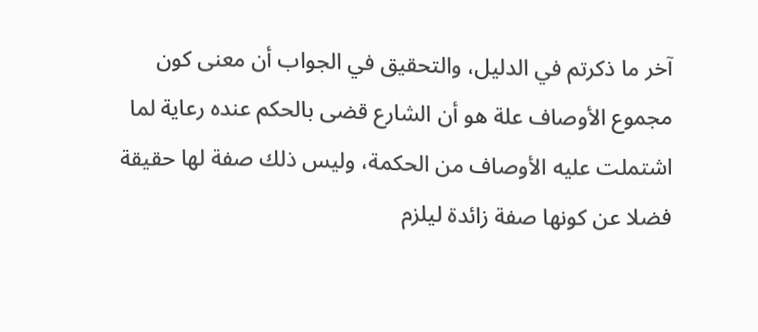آخر ما ذكرتم في الدليل، والتحقيق في الجواب أن معنى كون مجموع الأوصاف علة هو أن الشارع قضى بالحكم عنده رعاية لما اشتملت عليه الأوصاف من الحكمة، وليس ذلك صفة لها حقيقة فضلا عن كونها صفة زائدة ليلزم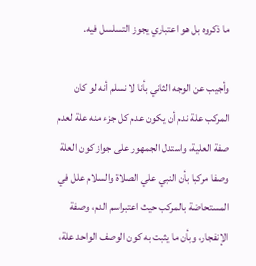ما ذكروه بل هو اعتباري يجوز التسلسل فيه.

وأجيب عن الوجه الثاني بأنا لا نسلم أنه لو كان المركب علة ندم أن يكون عدم كل جزء منه علة لعدم صفة العلية، واستدل الجمهور على جواز كون العلة وصفا مركبا بأن النبي علي الصلاة والسلام علل في المستحاضة بالمركب حيث اعتبراسم الدم، وصفة الإنفجار، وبأن ما يثبت به كون الوصف الواحد علة،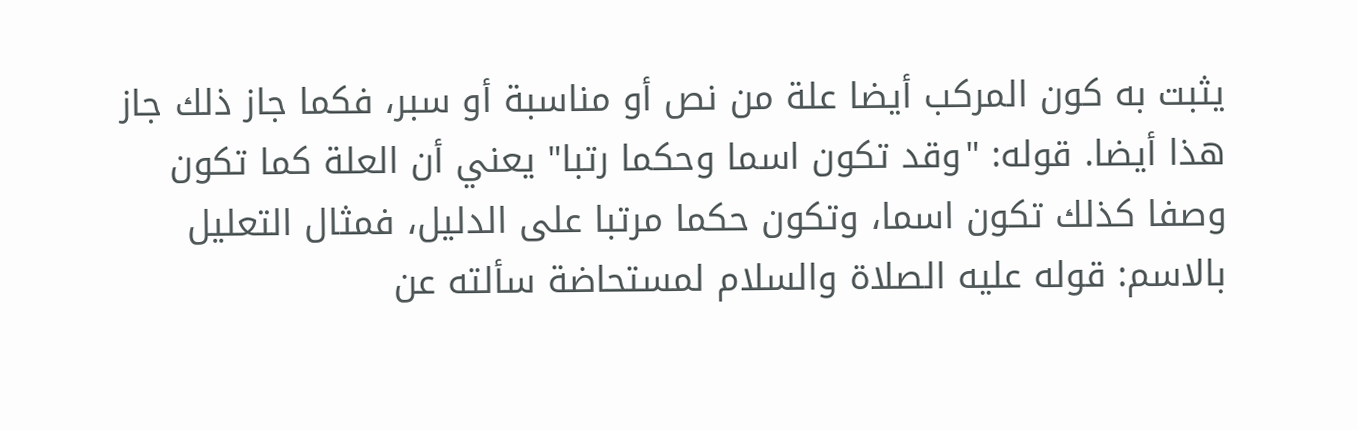يثبت به كون المركب أيضا علة من نص أو مناسبة أو سبر، فكما جاز ذلك جاز هذا أيضا. قوله: "وقد تكون اسما وحكما رتبا" يعني أن العلة كما تكون وصفا كذلك تكون اسما، وتكون حكما مرتبا على الدليل، فمثال التعليل بالاسم: قوله عليه الصلاة والسلام لمستحاضة سألته عن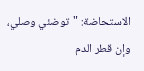الاستحاضة: "توضئي وصلي، وإن قطر الدم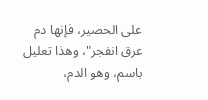على الحصير، فإنها دم عرق انفجر"، وهذا تعليل باسم، وهو الدم،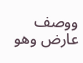ووصف عارض وهو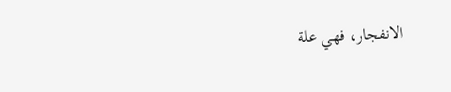الانفجار، فهي علة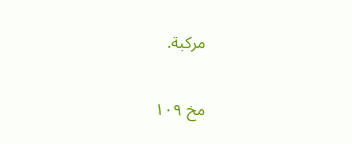مركبة.

مخ ۱۰۹